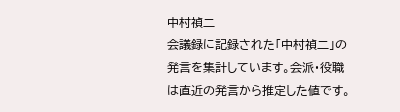中村禎二
会議録に記録された「中村禎二」の発言を集計しています。会派・役職は直近の発言から推定した値です。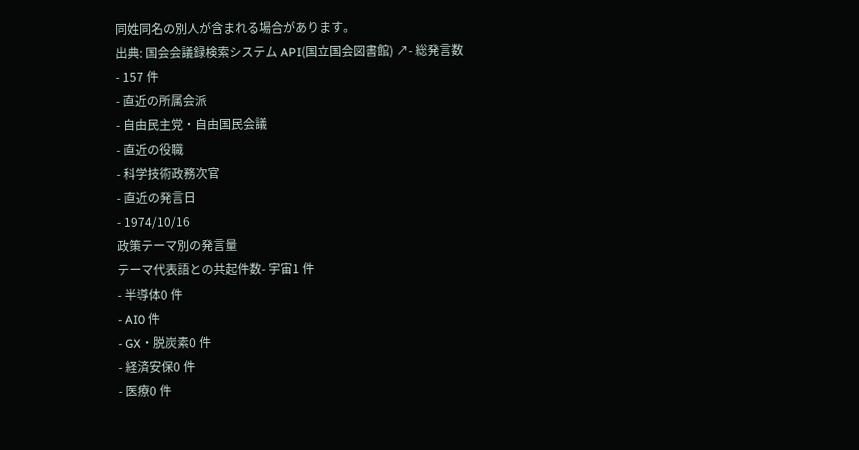同姓同名の別人が含まれる場合があります。
出典: 国会会議録検索システム API(国立国会図書館) ↗- 総発言数
- 157 件
- 直近の所属会派
- 自由民主党・自由国民会議
- 直近の役職
- 科学技術政務次官
- 直近の発言日
- 1974/10/16
政策テーマ別の発言量
テーマ代表語との共起件数- 宇宙1 件
- 半導体0 件
- AI0 件
- GX・脱炭素0 件
- 経済安保0 件
- 医療0 件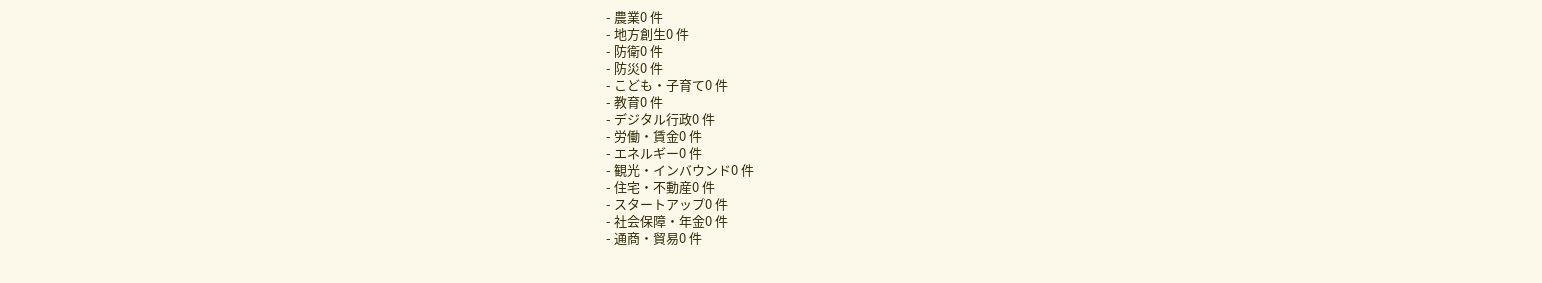- 農業0 件
- 地方創生0 件
- 防衛0 件
- 防災0 件
- こども・子育て0 件
- 教育0 件
- デジタル行政0 件
- 労働・賃金0 件
- エネルギー0 件
- 観光・インバウンド0 件
- 住宅・不動産0 件
- スタートアップ0 件
- 社会保障・年金0 件
- 通商・貿易0 件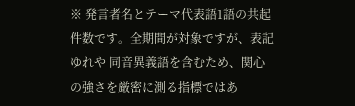※ 発言者名とテーマ代表語1語の共起件数です。全期間が対象ですが、表記ゆれや 同音異義語を含むため、関心の強さを厳密に測る指標ではあ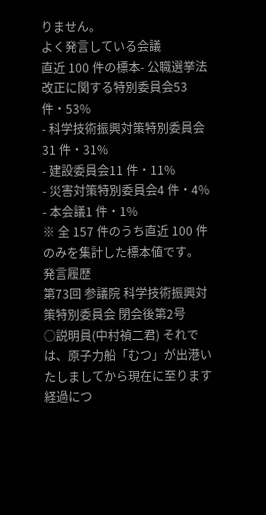りません。
よく発言している会議
直近 100 件の標本- 公職選挙法改正に関する特別委員会53 件・53%
- 科学技術振興対策特別委員会31 件・31%
- 建設委員会11 件・11%
- 災害対策特別委員会4 件・4%
- 本会議1 件・1%
※ 全 157 件のうち直近 100 件のみを集計した標本値です。
発言履歴
第73回 参議院 科学技術振興対策特別委員会 閉会後第2号
○説明員(中村禎二君) それでは、原子力船「むつ」が出港いたしましてから現在に至ります経過につ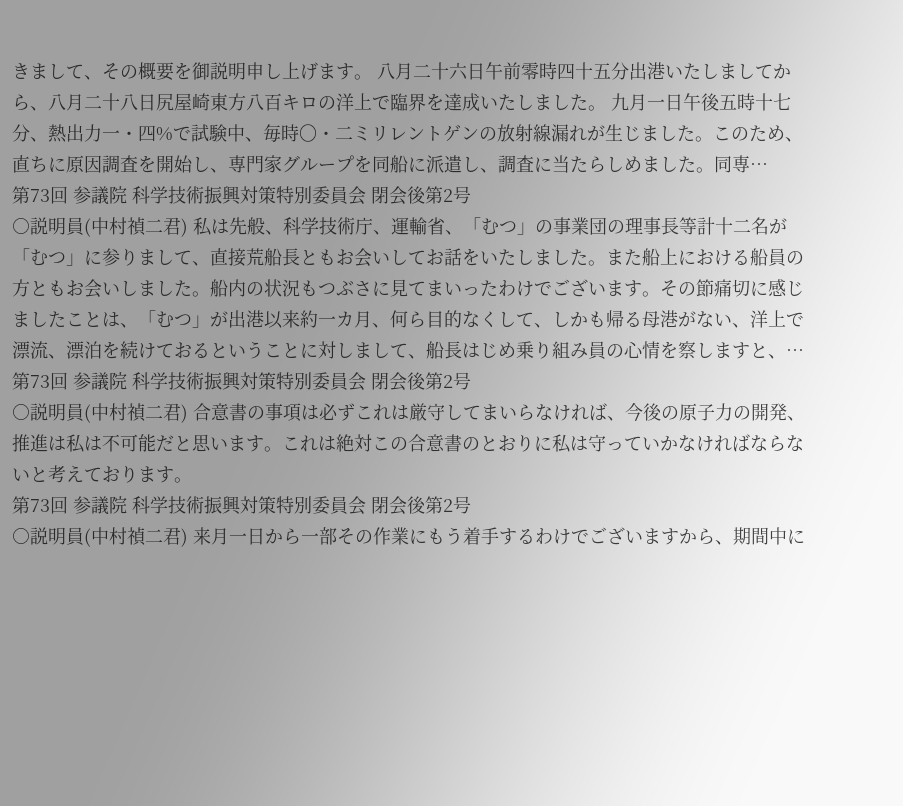きまして、その概要を御説明申し上げます。 八月二十六日午前零時四十五分出港いたしましてから、八月二十八日尻屋崎東方八百キロの洋上で臨界を達成いたしました。 九月一日午後五時十七分、熱出力一・四%で試験中、毎時〇・二ミリレントゲンの放射線漏れが生じました。このため、直ちに原因調査を開始し、専門家グループを同船に派遣し、調査に当たらしめました。同専…
第73回 参議院 科学技術振興対策特別委員会 閉会後第2号
○説明員(中村禎二君) 私は先般、科学技術庁、運輸省、「むつ」の事業団の理事長等計十二名が「むつ」に参りまして、直接荒船長ともお会いしてお話をいたしました。また船上における船員の方ともお会いしました。船内の状況もつぶさに見てまいったわけでございます。その節痛切に感じましたことは、「むつ」が出港以来約一カ月、何ら目的なくして、しかも帰る母港がない、洋上で漂流、漂泊を続けておるということに対しまして、船長はじめ乗り組み員の心情を察しますと、…
第73回 参議院 科学技術振興対策特別委員会 閉会後第2号
○説明員(中村禎二君) 合意書の事項は必ずこれは厳守してまいらなければ、今後の原子力の開発、推進は私は不可能だと思います。これは絶対この合意書のとおりに私は守っていかなければならないと考えております。
第73回 参議院 科学技術振興対策特別委員会 閉会後第2号
○説明員(中村禎二君) 来月一日から一部その作業にもう着手するわけでございますから、期間中に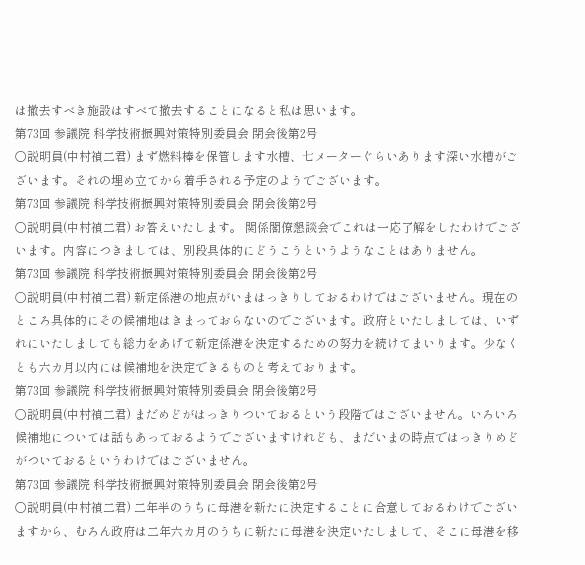は撤去すべき施設はすべて撤去することになると私は思います。
第73回 参議院 科学技術振興対策特別委員会 閉会後第2号
○説明員(中村禎二君) まず燃料棒を保管します水槽、七メーターぐらいあります深い水槽がございます。それの埋め立てから着手される予定のようでございます。
第73回 参議院 科学技術振興対策特別委員会 閉会後第2号
○説明員(中村禎二君) お答えいたします。 関係閣僚懇談会でこれは一応了解をしたわけでございます。内容につきましては、別段具体的にどうこうというようなことはありません。
第73回 参議院 科学技術振興対策特別委員会 閉会後第2号
○説明員(中村禎二君) 新定係港の地点がいまはっきりしておるわけではございません。現在のところ具体的にその候補地はきまっておらないのでございます。政府といたしましては、いずれにいたしましても総力をあげて新定係港を決定するための努力を続けてまいります。少なくとも六カ月以内には候補地を決定できるものと考えております。
第73回 参議院 科学技術振興対策特別委員会 閉会後第2号
○説明員(中村禎二君) まだめどがはっきりついておるという段階ではございません。いろいろ候補地については話もあっておるようでございますけれども、まだいまの時点ではっきりめどがついておるというわけではございません。
第73回 参議院 科学技術振興対策特別委員会 閉会後第2号
○説明員(中村禎二君) 二年半のうちに母港を新たに決定することに合意しておるわけでございますから、むろん政府は二年六カ月のうちに新たに母港を決定いたしまして、そこに母港を移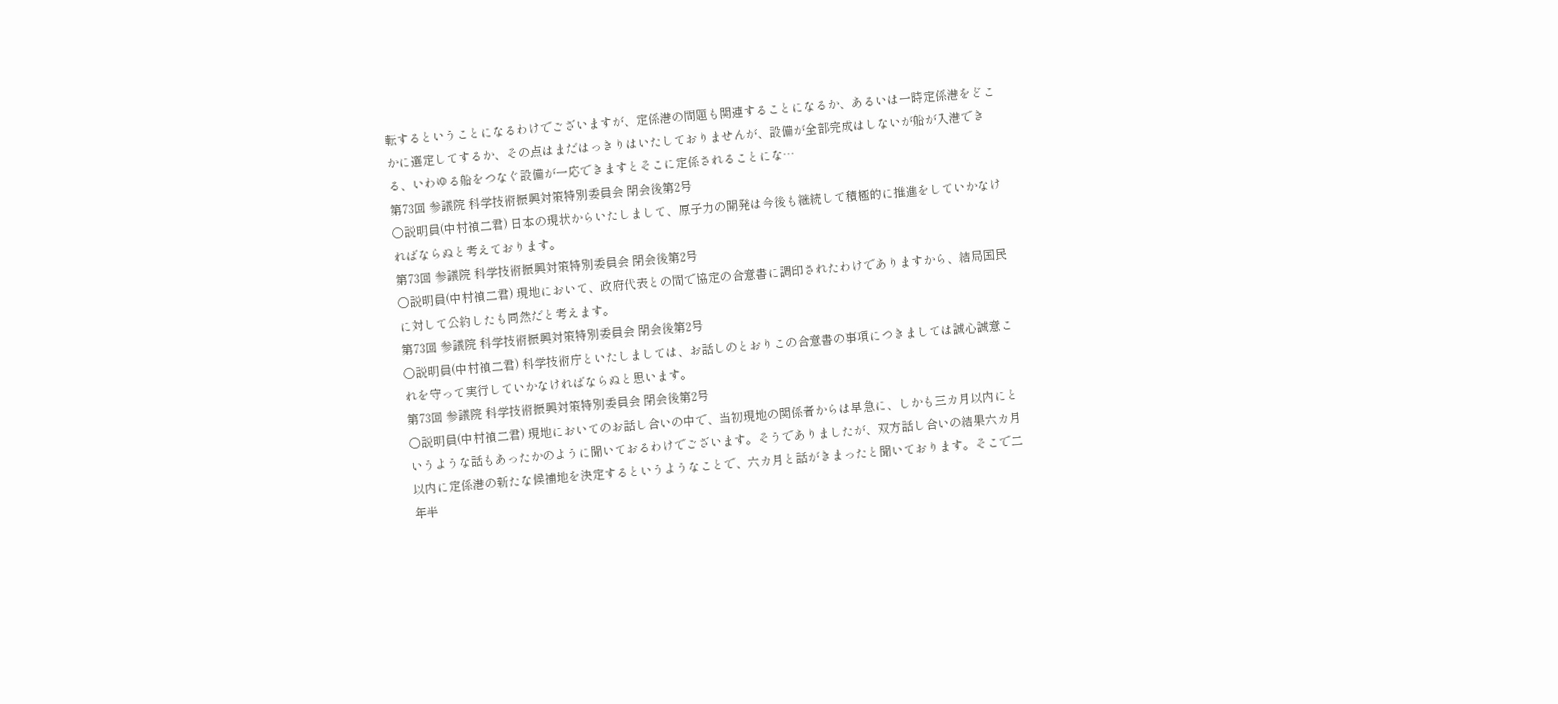転するということになるわけでございますが、定係港の問題も関連することになるか、あるいは一時定係港をどこかに選定してするか、その点はまだはっきりはいたしておりませんが、設備が全部完成はしないが船が入港できる、いわゆる船をつなぐ設備が一応できますとそこに定係されることにな…
第73回 参議院 科学技術振興対策特別委員会 閉会後第2号
○説明員(中村禎二君) 日本の現状からいたしまして、原子力の開発は今後も継続して積極的に推進をしていかなければならぬと考えております。
第73回 参議院 科学技術振興対策特別委員会 閉会後第2号
○説明員(中村禎二君) 現地において、政府代表との間で協定の合意書に調印されたわけでありますから、結局国民に対して公約したも同然だと考えます。
第73回 参議院 科学技術振興対策特別委員会 閉会後第2号
○説明員(中村禎二君) 科学技術庁といたしましては、お話しのとおりこの合意書の事項につきましては誠心誠意これを守って実行していかなければならぬと思います。
第73回 参議院 科学技術振興対策特別委員会 閉会後第2号
○説明員(中村禎二君) 現地においてのお話し合いの中で、当初現地の関係者からは早急に、しかも三カ月以内にというような話もあったかのように聞いておるわけでございます。そうでありましたが、双方話し合いの結果六カ月以内に定係港の新たな候補地を決定するというようなことで、六カ月と話がきまったと聞いております。そこで二年半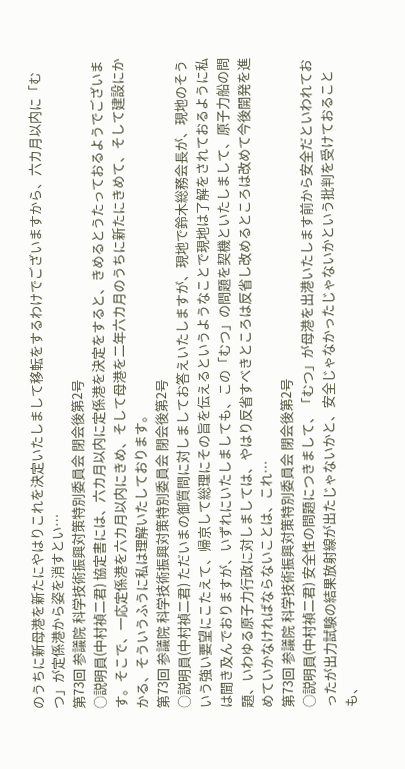のうちに新母港を新たにやはりこれを決定いたしまして移転をするわけでございますから、六カ月以内に「むつ」が定係港から姿を消すとい…
第73回 参議院 科学技術振興対策特別委員会 閉会後第2号
○説明員(中村禎二君) 協定書には、六カ月以内に定係港を決定をすると、きめるとうたっておるようでございます。そこで、一応定係港を六カ月以内にきめ、そして母港を二年六カ月のうちに新たにきめて、そして建設にかかる、そういうふうに私は理解いたしております。
第73回 参議院 科学技術振興対策特別委員会 閉会後第2号
○説明員(中村禎二君) ただいまの御質問に対しましてお答えいたしますが、現地で鈴木総務会長が、現地のそういう強い要望にこたえて、帰京して総理にその旨を伝えるというようなことで現地は了解をされておるように私は聞き及んでおりますが、いずれにいたしましても、この「むつ」の問題を契機といたしまして、原子力船の問題、いわゆる原子力行政に対しましては、やはり反省すべきところは反省し改めるところは改めて今後開発を進めていかなければならないことは、これ…
第73回 参議院 科学技術振興対策特別委員会 閉会後第2号
○説明員(中村禎二君) 安全性の問題につきまして、「むつ」が母港を出港いたします前から安全だといわれておったが出力試験の結果放射線が出たじゃないかと、安全じゃなかったじゃないかという批判を受けておることも、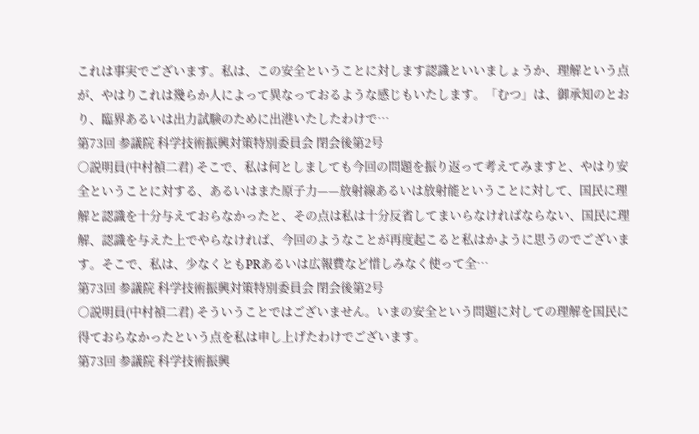これは事実でございます。私は、この安全ということに対します認識といいましょうか、理解という点が、やはりこれは幾らか人によって異なっておるような感じもいたします。「むつ」は、御承知のとおり、臨界あるいは出力試験のために出港いたしたわけで…
第73回 参議院 科学技術振興対策特別委員会 閉会後第2号
○説明員(中村禎二君) そこで、私は何としましても今回の問題を振り返って考えてみますと、やはり安全ということに対する、あるいはまた原子力——放射線あるいは放射能ということに対して、国民に理解と認識を十分与えておらなかったと、その点は私は十分反省してまいらなければならない、国民に理解、認識を与えた上でやらなければ、今回のようなことが再度起こると私はかように思うのでございます。そこで、私は、少なくともPRあるいは広報費など惜しみなく使って全…
第73回 参議院 科学技術振興対策特別委員会 閉会後第2号
○説明員(中村禎二君) そういうことではございません。いまの安全という問題に対しての理解を国民に得ておらなかったという点を私は申し上げたわけでございます。
第73回 参議院 科学技術振興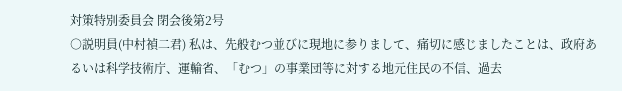対策特別委員会 閉会後第2号
○説明員(中村禎二君) 私は、先般むつ並びに現地に参りまして、痛切に感じましたことは、政府あるいは科学技術庁、運輸省、「むつ」の事業団等に対する地元住民の不信、過去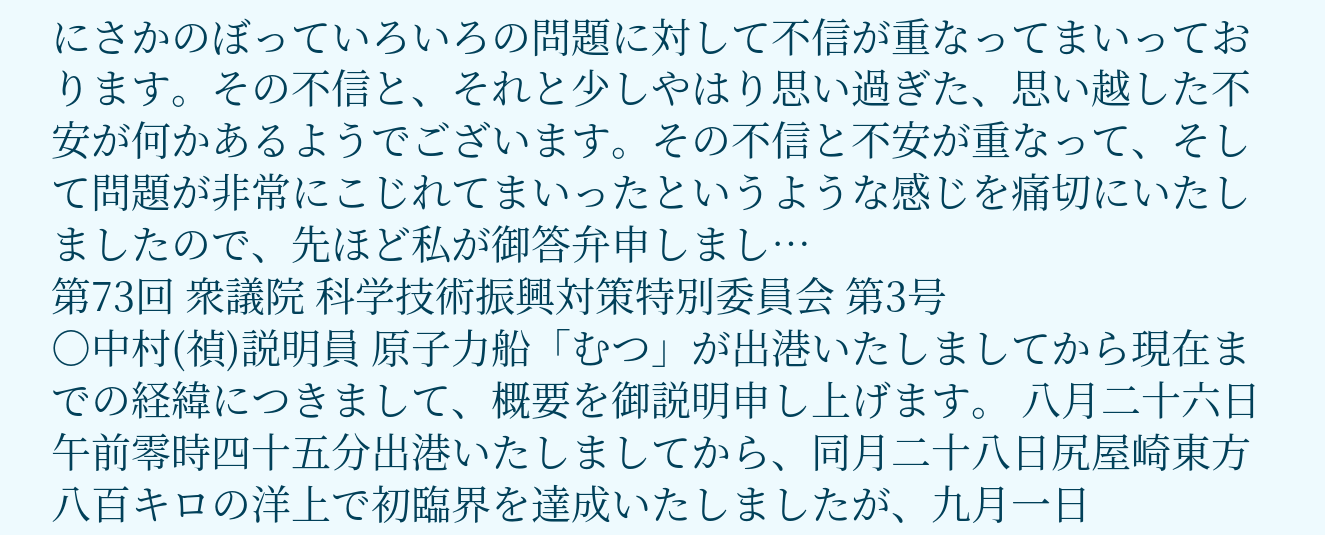にさかのぼっていろいろの問題に対して不信が重なってまいっております。その不信と、それと少しやはり思い過ぎた、思い越した不安が何かあるようでございます。その不信と不安が重なって、そして問題が非常にこじれてまいったというような感じを痛切にいたしましたので、先ほど私が御答弁申しまし…
第73回 衆議院 科学技術振興対策特別委員会 第3号
○中村(禎)説明員 原子力船「むつ」が出港いたしましてから現在までの経緯につきまして、概要を御説明申し上げます。 八月二十六日午前零時四十五分出港いたしましてから、同月二十八日尻屋崎東方八百キロの洋上で初臨界を達成いたしましたが、九月一日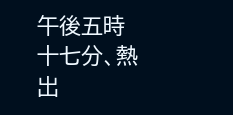午後五時十七分、熱出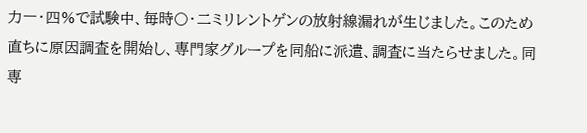力一・四%で試験中、毎時〇・二ミリレントゲンの放射線漏れが生じました。このため直ちに原因調査を開始し、専門家グループを同船に派遣、調査に当たらせました。同専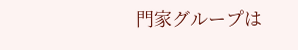門家グループは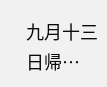九月十三日帰…